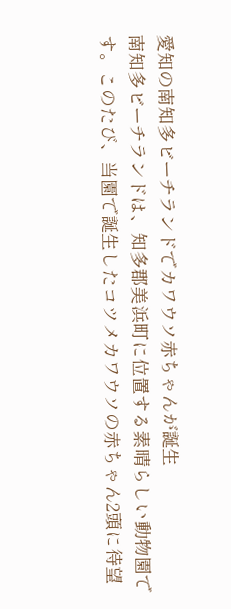愛知の南知多ビーチランドでカワウソ赤ちゃんが誕生
南知多ビーチランドは、知多郡美浜町に位置する素晴らしい動物園です。このたび、当園で誕生したコツメカワウソの赤ちゃん2頭に待望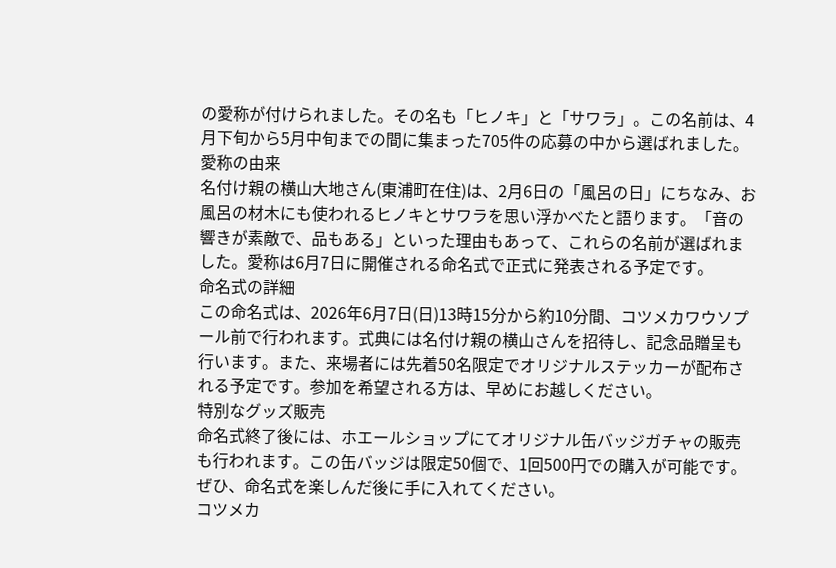の愛称が付けられました。その名も「ヒノキ」と「サワラ」。この名前は、4月下旬から5月中旬までの間に集まった705件の応募の中から選ばれました。
愛称の由来
名付け親の横山大地さん(東浦町在住)は、2月6日の「風呂の日」にちなみ、お風呂の材木にも使われるヒノキとサワラを思い浮かべたと語ります。「音の響きが素敵で、品もある」といった理由もあって、これらの名前が選ばれました。愛称は6月7日に開催される命名式で正式に発表される予定です。
命名式の詳細
この命名式は、2026年6月7日(日)13時15分から約10分間、コツメカワウソプール前で行われます。式典には名付け親の横山さんを招待し、記念品贈呈も行います。また、来場者には先着50名限定でオリジナルステッカーが配布される予定です。参加を希望される方は、早めにお越しください。
特別なグッズ販売
命名式終了後には、ホエールショップにてオリジナル缶バッジガチャの販売も行われます。この缶バッジは限定50個で、1回500円での購入が可能です。ぜひ、命名式を楽しんだ後に手に入れてください。
コツメカ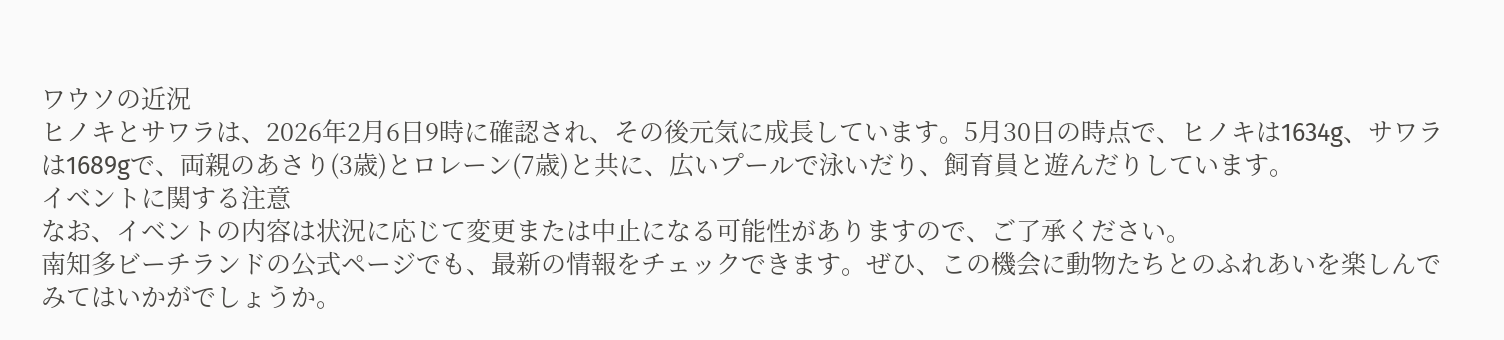ワウソの近況
ヒノキとサワラは、2026年2月6日9時に確認され、その後元気に成長しています。5月30日の時点で、ヒノキは1634g、サワラは1689gで、両親のあさり(3歳)とロレーン(7歳)と共に、広いプールで泳いだり、飼育員と遊んだりしています。
イベントに関する注意
なお、イベントの内容は状況に応じて変更または中止になる可能性がありますので、ご了承ください。
南知多ビーチランドの公式ページでも、最新の情報をチェックできます。ぜひ、この機会に動物たちとのふれあいを楽しんでみてはいかがでしょうか。